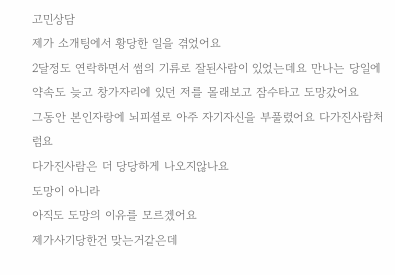고민상담
제가 소개팅에서 황당한 일을 겪었어요
2달정도 연락하면서 썸의 기류로 잘된사람이 있었는데요 만나는 당일에 약속도 늦고 창가자리에 있던 저를 몰래보고 잠수타고 도망갔어요
그동안 본인자랑에 뇌피셜로 아주 자기자신을 부풀렸어요 다가진사람처럼요
다가진사람은 더 당당하게 나오지않나요
도망이 아니라
아직도 도망의 이유를 모르겠어요
제가사기당한건 맞는거같은데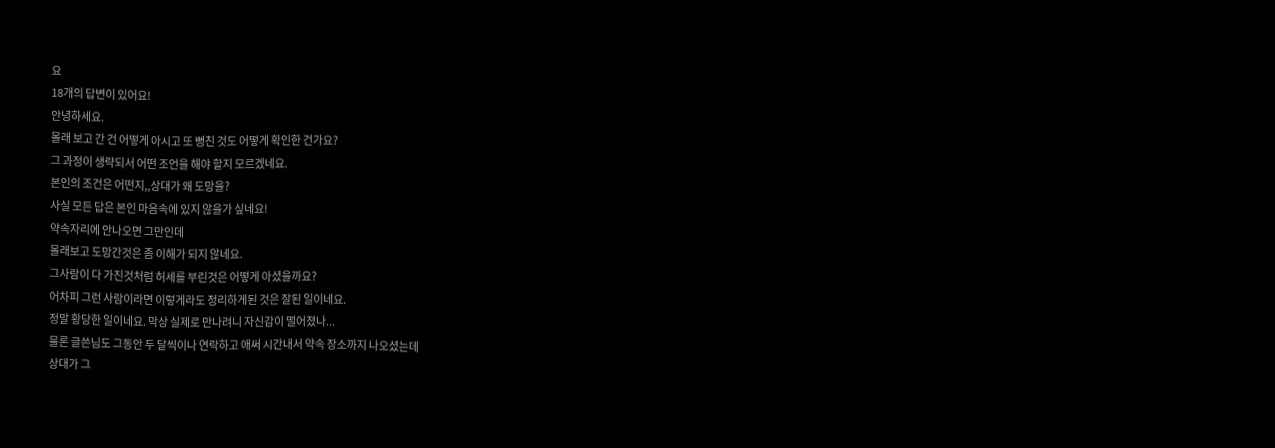요
18개의 답변이 있어요!
안녕하세요.
몰래 보고 간 건 어떻게 아시고 또 뻥친 것도 어떻게 확인한 건가요?
그 과정이 생략되서 어떤 조언을 해야 할지 모르겠네요.
본인의 조건은 어떤지,,상대가 왜 도망을?
사실 모든 답은 본인 마음속에 있지 않을가 싶네요!
약속자리에 안나오면 그만인데
몰래보고 도망간것은 좀 이해가 되지 않네요.
그사람이 다 가진것처럼 허세를 부린것은 어떻게 아셨을까요?
어차피 그런 사람이라면 이렇게라도 정리하게된 것은 잘된 일이네요.
정말 황당한 일이네요. 막상 실제로 만나려니 자신감이 떨어졌나...
물론 글쓴님도 그동안 두 달씩이나 연락하고 애써 시간내서 약속 장소까지 나오셨는데
상대가 그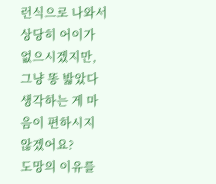런식으로 나와서 상당히 어이가 없으시겠지만,
그냥 똥 밟았다 생각하는 게 마음이 편하시지 않겠어요?
도망의 이유를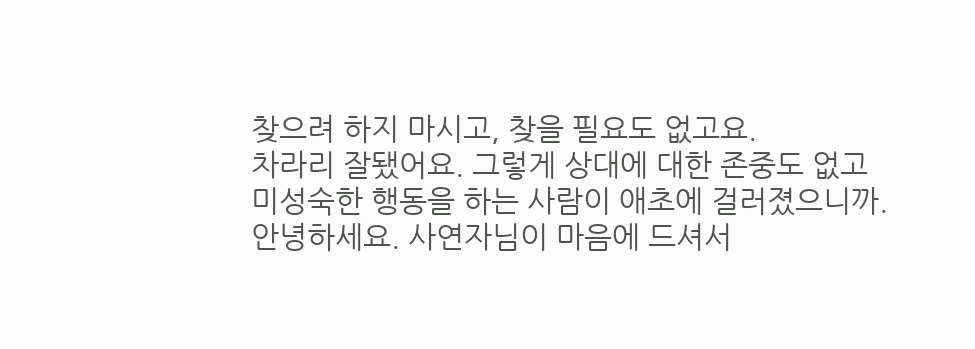찾으려 하지 마시고, 찾을 필요도 없고요.
차라리 잘됐어요. 그렇게 상대에 대한 존중도 없고 미성숙한 행동을 하는 사람이 애초에 걸러졌으니까.
안녕하세요. 사연자님이 마음에 드셔서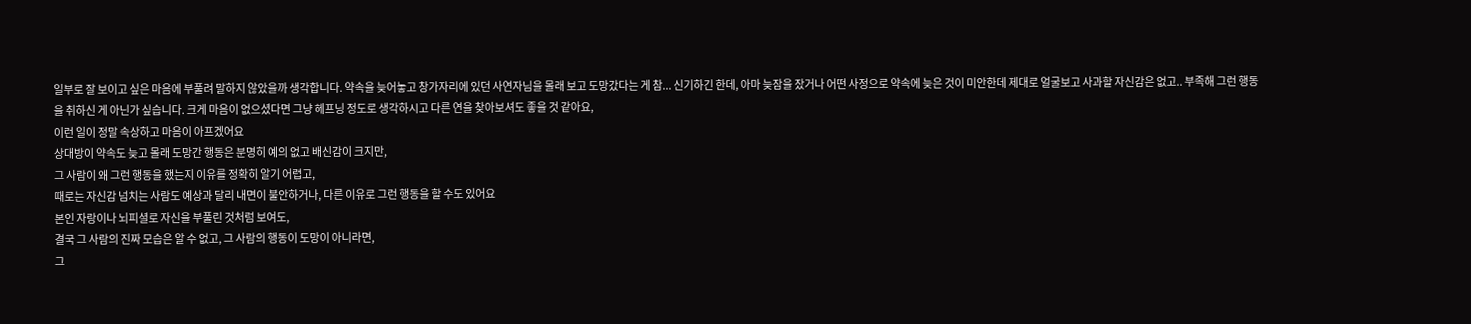일부로 잘 보이고 싶은 마음에 부풀려 말하지 않았을까 생각합니다. 약속을 늦어놓고 창가자리에 있던 사연자님을 몰래 보고 도망갔다는 게 참... 신기하긴 한데, 아마 늦잠을 잤거나 어떤 사정으로 약속에 늦은 것이 미안한데 제대로 얼굴보고 사과할 자신감은 없고.. 부족해 그런 행동을 취하신 게 아닌가 싶습니다. 크게 마음이 없으셨다면 그냥 헤프닝 정도로 생각하시고 다른 연을 찾아보셔도 좋을 것 같아요,
이런 일이 정말 속상하고 마음이 아프겠어요
상대방이 약속도 늦고 몰래 도망간 행동은 분명히 예의 없고 배신감이 크지만,
그 사람이 왜 그런 행동을 했는지 이유를 정확히 알기 어렵고,
때로는 자신감 넘치는 사람도 예상과 달리 내면이 불안하거나, 다른 이유로 그런 행동을 할 수도 있어요
본인 자랑이나 뇌피셜로 자신을 부풀린 것처럼 보여도,
결국 그 사람의 진짜 모습은 알 수 없고, 그 사람의 행동이 도망이 아니라면,
그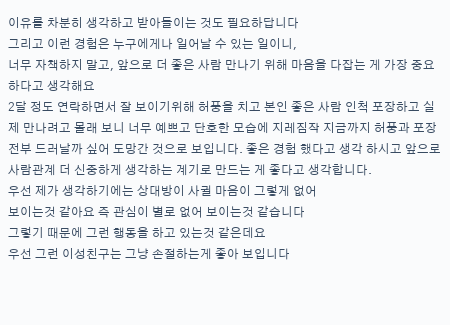이유를 차분히 생각하고 받아들이는 것도 필요하답니다
그리고 이런 경험은 누구에게나 일어날 수 있는 일이니,
너무 자책하지 말고, 앞으로 더 좋은 사람 만나기 위해 마음을 다잡는 게 가장 중요하다고 생각해요
2달 정도 연락하면서 잘 보이기위해 허풍을 치고 본인 좋은 사람 인척 포장하고 실제 만나려고 몰래 보니 너무 예쁘고 단호한 모습에 지레짐작 지금까지 허풍과 포장 전부 드러날까 싶어 도망간 것으로 보입니다. 좋은 경험 했다고 생각 하시고 앞으로 사람관계 더 신중하게 생각하는 계기로 만드는 게 좋다고 생각합니다.
우선 제가 생각하기에는 상대방이 사귈 마음이 그렇게 없어
보이는것 같아요 즉 관심이 별로 없어 보이는것 같습니다
그렇기 때문에 그런 행동을 하고 있는것 같은데요
우선 그런 이성친구는 그냥 손절하는게 좋아 보입니다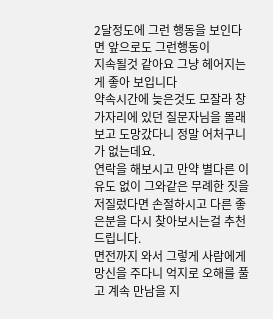2달정도에 그런 행동을 보인다면 앞으로도 그런행동이
지속될것 같아요 그냥 헤어지는게 좋아 보입니다
약속시간에 늦은것도 모잘라 창가자리에 있던 질문자님을 몰래 보고 도망갔다니 정말 어처구니가 없는데요.
연락을 해보시고 만약 별다른 이유도 없이 그와같은 무례한 짓을 저질렀다면 손절하시고 다른 좋은분을 다시 찾아보시는걸 추천드립니다.
면전까지 와서 그렇게 사람에게 망신을 주다니 억지로 오해를 풀고 계속 만남을 지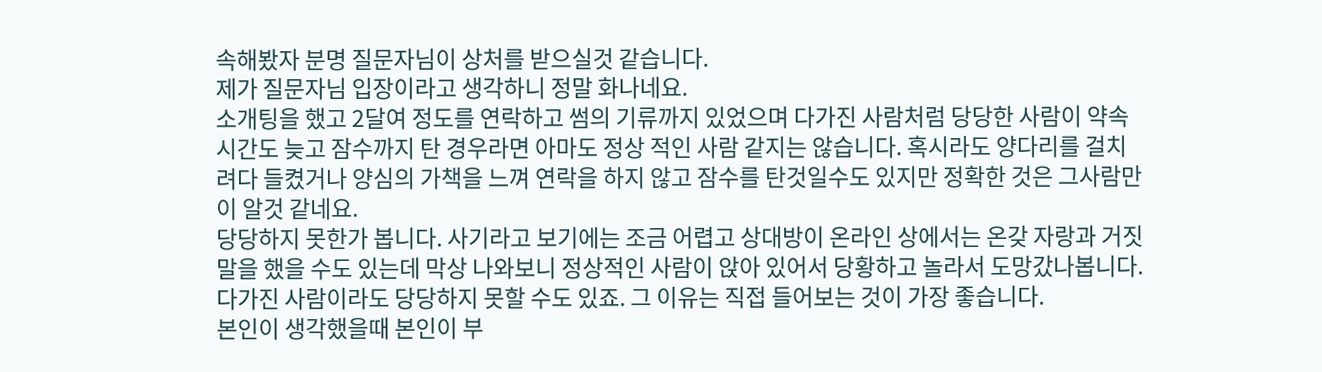속해봤자 분명 질문자님이 상처를 받으실것 같습니다.
제가 질문자님 입장이라고 생각하니 정말 화나네요.
소개팅을 했고 2달여 정도를 연락하고 썸의 기류까지 있었으며 다가진 사람처럼 당당한 사람이 약속 시간도 늦고 잠수까지 탄 경우라면 아마도 정상 적인 사람 같지는 않습니다. 혹시라도 양다리를 걸치려다 들켰거나 양심의 가책을 느껴 연락을 하지 않고 잠수를 탄것일수도 있지만 정확한 것은 그사람만이 알것 같네요.
당당하지 못한가 봅니다. 사기라고 보기에는 조금 어렵고 상대방이 온라인 상에서는 온갖 자랑과 거짓말을 했을 수도 있는데 막상 나와보니 정상적인 사람이 앉아 있어서 당황하고 놀라서 도망갔나봅니다. 다가진 사람이라도 당당하지 못할 수도 있죠. 그 이유는 직접 들어보는 것이 가장 좋습니다.
본인이 생각했을때 본인이 부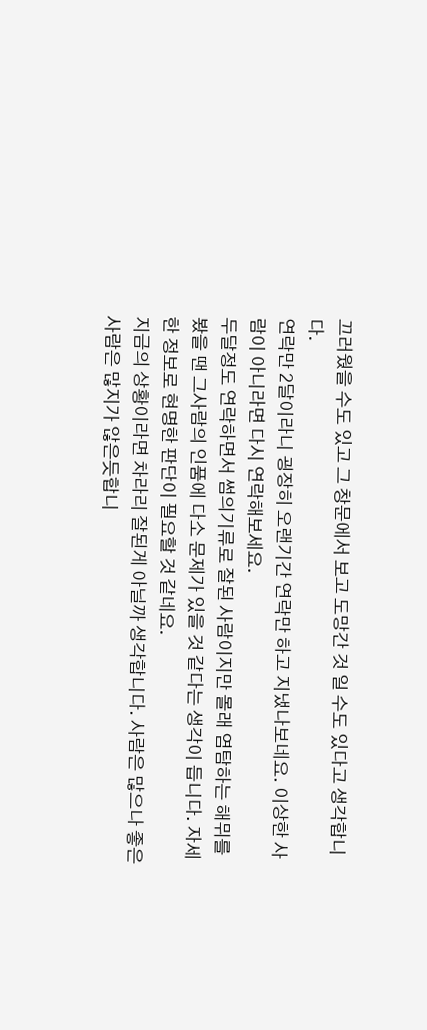끄러웠을 수도 있고 그 창문에서 보고 도망간 것 일 수도 있다고 생각합니다.
연락만 2달이라니 굉장히 오랜기간 연락만 하고 지냈나보네요. 이상한 사람이 아니라면 다시 연락해보세요.
두달정도 연락하면서 썸의기류로 잘된 사람이지만 몰래 염탐하는 해뮈를 봤을 땐 그사람의 인품에 다소 문제가 있을 것 같다는 생각이 듭니다. 자세한 정보로 현명한 판단이 필요할 것 같네요.
지금의 상황이라면 차라리 잘된게 아닐까 생각합니다. 사람은 많으나 좋은사람은 많지가 않은듯합니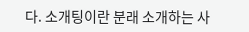다. 소개팅이란 분래 소개하는 사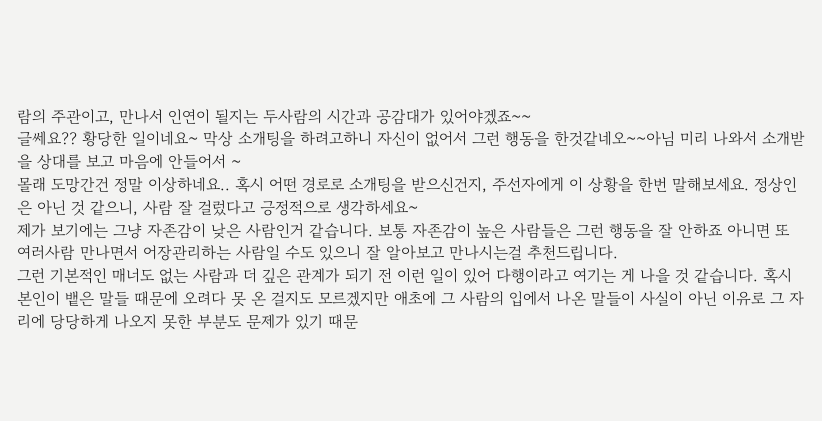람의 주관이고, 만나서 인연이 될지는 두사람의 시간과 공감대가 있어야겠죠~~
글쎄요?? 황당한 일이네요~ 막상 소개팅을 하려고하니 자신이 없어서 그런 행동을 한것같네오~~아님 미리 나와서 소개받을 상대를 보고 마음에 안들어서 ~
몰래 도망간건 정말 이상하네요.. 혹시 어떤 경로로 소개팅을 받으신건지, 주선자에게 이 상황을 한번 말해보세요. 정상인은 아닌 것 같으니, 사람 잘 걸렀다고 긍정적으로 생각하세요~
제가 보기에는 그냥 자존감이 낮은 사람인거 같습니다. 보통 자존감이 높은 사람들은 그런 행동을 잘 안하죠 아니면 또 여러사람 만나면서 어장관리하는 사람일 수도 있으니 잘 알아보고 만나시는걸 추천드립니다.
그런 기본적인 매너도 없는 사람과 더 깊은 관계가 되기 전 이런 일이 있어 다행이라고 여기는 게 나을 것 같습니다. 혹시 본인이 뱉은 말들 때문에 오려다 못 온 걸지도 모르겠지만 애초에 그 사람의 입에서 나온 말들이 사실이 아닌 이유로 그 자리에 당당하게 나오지 못한 부분도 문제가 있기 때문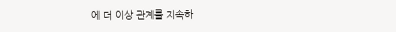에 더 이상 관계를 지속하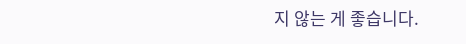지 않는 게 좋습니다.